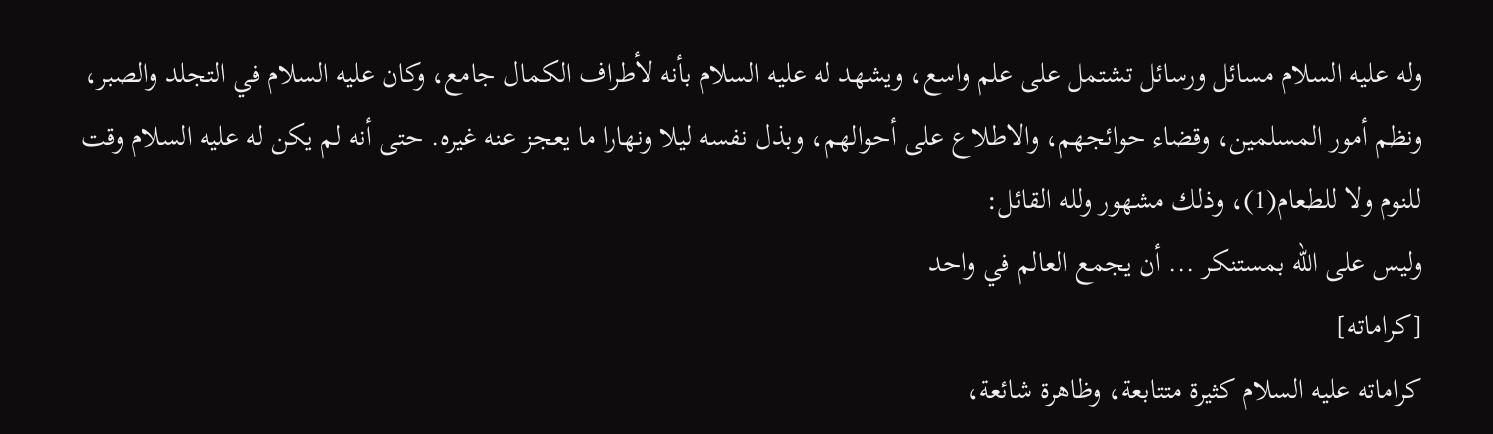وله عليه السلام مسائل ورسائل تشتمل على علم واسع، ويشهد له عليه السلام بأنه لأطراف الكمال جامع، وكان عليه السلام في التجلد والصبر، ونظم أمور المسلمين، وقضاء حوائجهم، والاطلاع على أحوالهم، وبذل نفسه ليلا ونهارا ما يعجز عنه غيره. حتى أنه لم يكن له عليه السلام وقت للنوم ولا للطعام(1)، وذلك مشهور ولله القائل:
وليس على الله بمستنكر ... أن يجمع العالم في واحد
[كراماته]
كراماته عليه السلام كثيرة متتابعة، وظاهرة شائعة،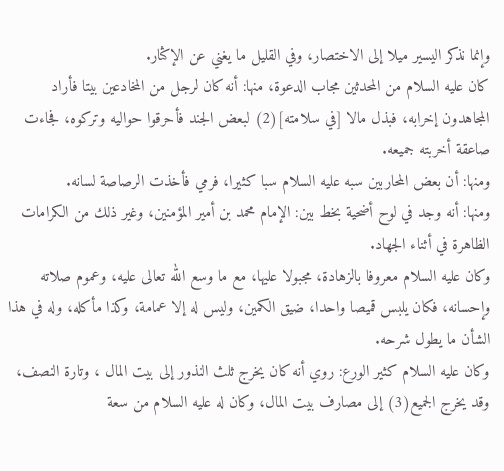وإنما نذكر اليسير ميلا إلى الاختصار، وفي القليل ما يغني عن الإكثار.
كان عليه السلام من المحدثين مجاب الدعوة، منها: أنه كان لرجل من المخادعين بيتا فأراد المجاهدون إخرابه، فبذل مالا [في سلامته](2) لبعض الجند فأحرقوا حواليه وتركوه، فجاءت صاعقة أخربته جميعه.
ومنها: أن بعض المحاربين سبه عليه السلام سبا كثيرا، فرمي فأخذت الرصاصة لسانه.
ومنها: أنه وجد في لوح أضحية بخط بين: الإمام محمد بن أمير المؤمنين، وغير ذلك من الكرامات الظاهرة في أثناء الجهاد.
وكان عليه السلام معروفا بالزهادة، مجبولا عليها، مع ما وسع الله تعالى عليه، وعموم صلاته وإحسانه، فكان يلبس قميصا واحدا، ضيق الكمين، وليس له إلا عمامة، وكذا مأكله، وله في هذا الشأن ما يطول شرحه.
وكان عليه السلام كثير الورع: روي أنه كان يخرج ثلث النذور إلى بيت المال ، وتارة النصف، وقد يخرج الجميع(3) إلى مصارف بيت المال، وكان له عليه السلام من سعة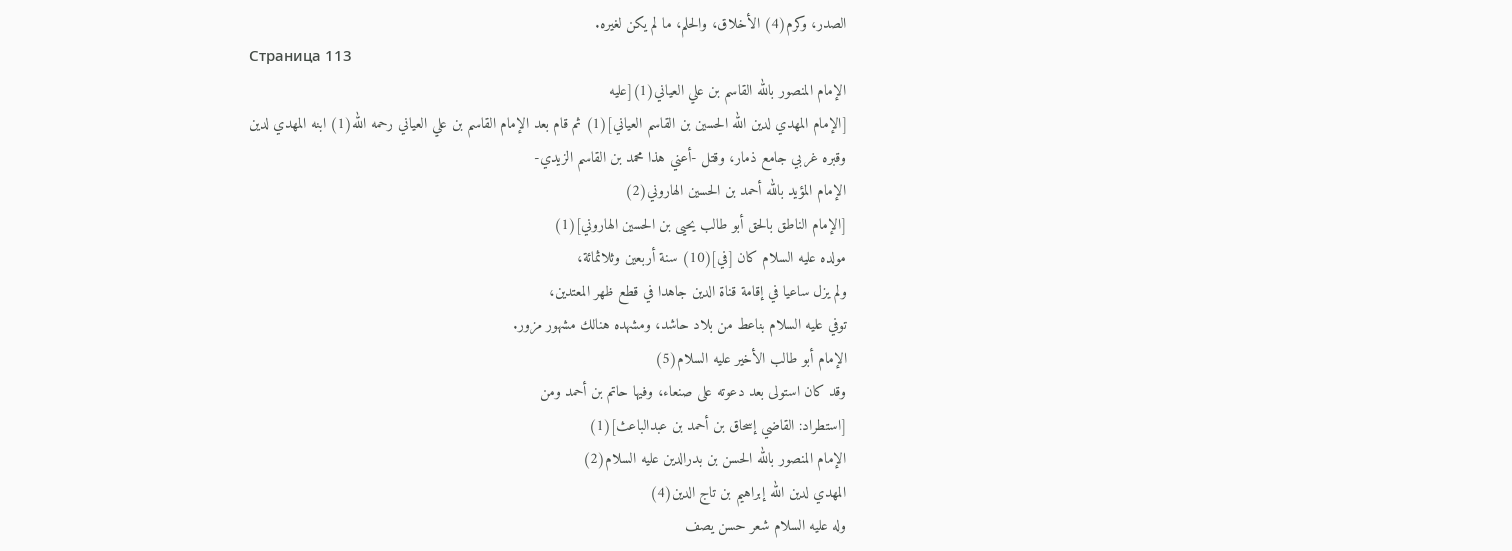الصدر، وكرم(4) الأخلاق، والحلم، ما لم يكن لغيره.
Страница 113
الإمام المنصور بالله القاسم بن علي العياني(1)[عليه
[الإمام المهدي لدين الله الحسين بن القاسم العياني](1) ثم قام بعد الإمام القاسم بن علي العياني رحمه الله(1) ابنه المهدي لدين
وقبره غربي جامع ذمار، وقتل -أعني هذا محمد بن القاسم الزيدي-
الإمام المؤيد بالله أحمد بن الحسين الهاروني(2)
[الإمام الناطق بالحق أبو طالب يحيى بن الحسين الهاروني](1)
مولده عليه السلام كان [في](10) سنة أربعين وثلاثمائة،
ولم يزل ساعيا في إقامة قناة الدين جاهدا في قطع ظهر المعتدين،
توفي عليه السلام بناعط من بلاد حاشد، ومشهده هنالك مشهور مزور.
الإمام أبو طالب الأخير عليه السلام(5)
وقد كان استولى بعد دعوته على صنعاء، وفيها حاتم بن أحمد ومن
[استطراد: القاضي إسحاق بن أحمد بن عبدالباعث](1)
الإمام المنصور بالله الحسن بن بدرالدين عليه السلام(2)
المهدي لدين الله إبراهيم بن تاج الدين(4)
وله عليه السلام شعر حسن يصف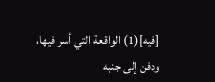[فيه](1) الواقعة التي أسر فيها،
ودفن إلى جنبه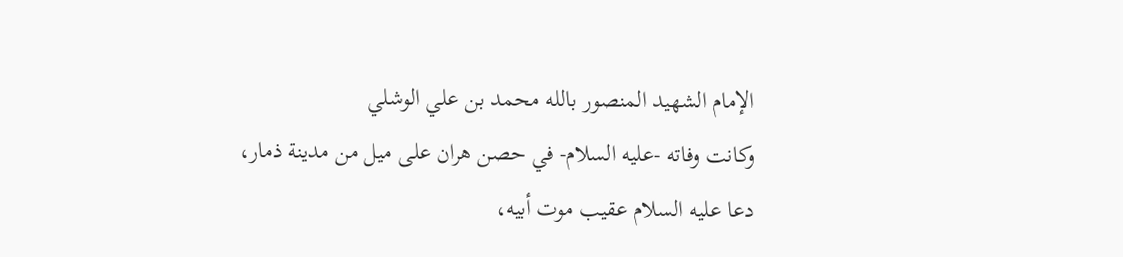الإمام الشهيد المنصور بالله محمد بن علي الوشلي
وكانت وفاته -عليه السلام- في حصن هران على ميل من مدينة ذمار،
دعا عليه السلام عقيب موت أبيه،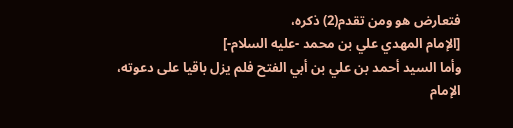فتعارض هو ومن تقدم(2) ذكره،
[الإمام المهدي علي بن محمد -عليه السلام-]
وأما السيد أحمد بن علي بن أبي الفتح فلم يزل باقيا على دعوته،
الإمام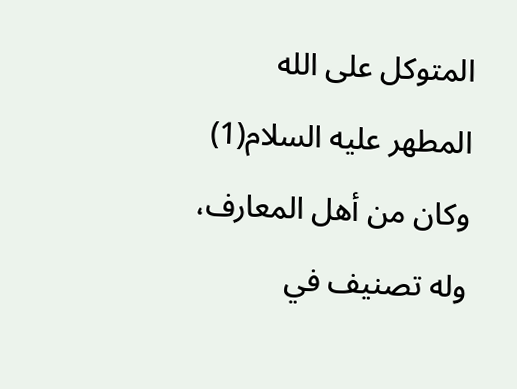المتوكل على الله المطهر عليه السلام(1)
وكان من أهل المعارف، وله تصنيف في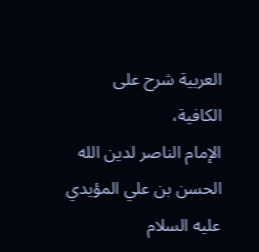العربية شرح على الكافية،
الإمام الناصر لدين الله الحسن بن علي المؤيدي عليه السلام